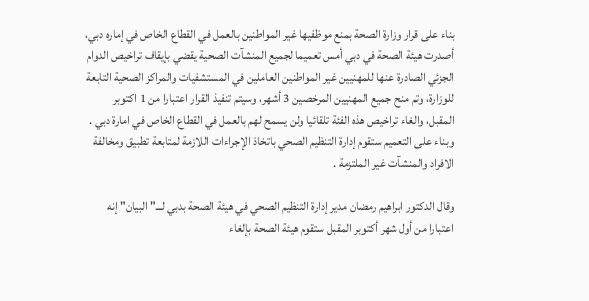بناء على قرار وزارة الصحة بمنع موظفيها غير المواطنين بالعمل في القطاع الخاص في إماره دبي، أصدرت هيئة الصحة في دبي أمس تعميما لجميع المنشآت الصحية يقضي بإيقاف تراخيص الدوام الجزئي الصادرة عنها للمهنيين غير المواطنين العاملين في المستشفيات والمراكز الصحية التابعة للوزارة، وتم منح جميع المهنيين المرخصين 3 أشهر، وسيتم تنفيذ القرار اعتبارا من 1 اكتوبر المقبل، والغاء تراخيص هذه الفئة تلقائيا ولن يسمح لهم بالعمل في القطاع الخاص في امارة دبي . وبناء على التعميم ستقوم إدارة التنظيم الصحي باتخاذ الإجراءات اللازمة لمتابعة تطبيق ومخالفة الافراد والمنشآت غير الملتزمة .

وقال الدكتور ابراهيم رمضان مدير إدارة التنظيم الصحي في هيئة الصحة بدبي لـــ" البيان" إنه اعتبارا من أول شهر أكتوبر المقبل ستقوم هيئة الصحة بإلغاء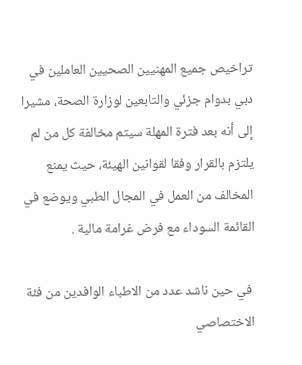تراخيص جميع المهنيين الصحيين العاملين في دبي بدوام جزئي والتابعين لوزارة الصحة، مشيرا إلى أنه بعد فترة المهلة سيتم مخالفة كل من لم يلتزم بالقرار وفقا لقوانين الهيئة، حيث يمنع المخالف من العمل في المجال الطبي ويوضع في القائمة السوداء مع فرض غرامة مالية .

 في حين ناشد عدد من الاطباء الوافدين من فئة الاختصاصي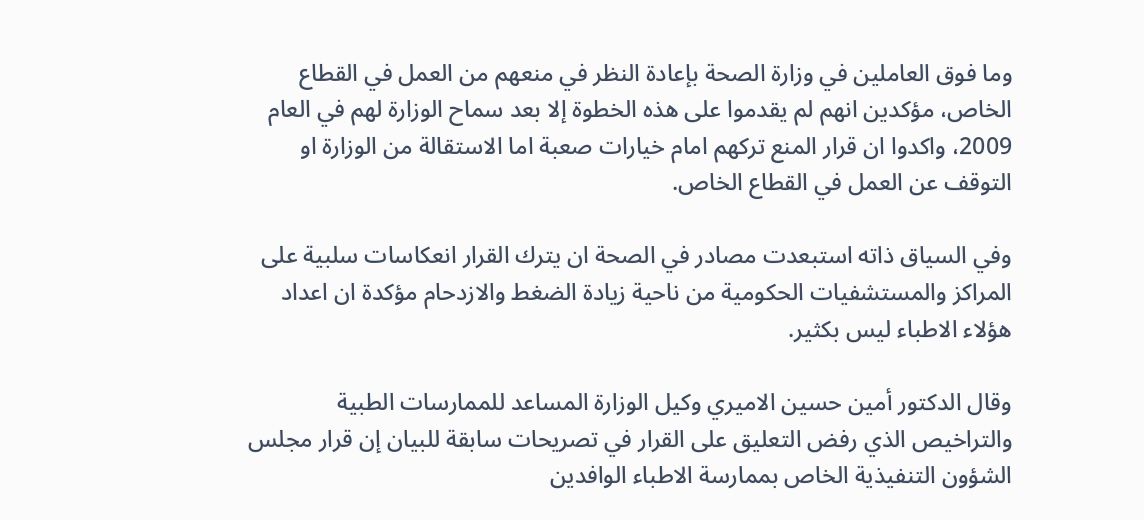وما فوق العاملين في وزارة الصحة بإعادة النظر في منعهم من العمل في القطاع الخاص، مؤكدين انهم لم يقدموا على هذه الخطوة إلا بعد سماح الوزارة لهم في العام 2009، واكدوا ان قرار المنع تركهم امام خيارات صعبة اما الاستقالة من الوزارة او التوقف عن العمل في القطاع الخاص.

وفي السياق ذاته استبعدت مصادر في الصحة ان يترك القرار انعكاسات سلبية على المراكز والمستشفيات الحكومية من ناحية زيادة الضغط والازدحام مؤكدة ان اعداد هؤلاء الاطباء ليس بكثير.

وقال الدكتور أمين حسين الاميري وكيل الوزارة المساعد للممارسات الطبية والتراخيص الذي رفض التعليق على القرار في تصريحات سابقة للبيان إن قرار مجلس الشؤون التنفيذية الخاص بممارسة الاطباء الوافدين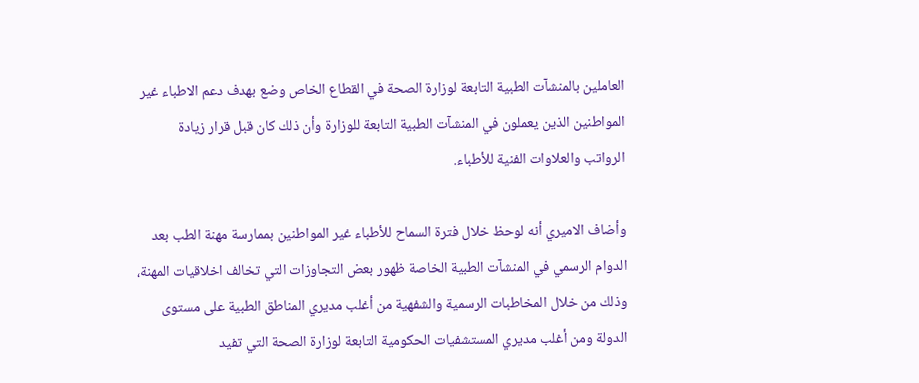العاملين بالمنشآت الطبية التابعة لوزارة الصحة في القطاع الخاص وضع بهدف دعم الاطباء غير المواطنين الذين يعملون في المنشآت الطبية التابعة للوزارة وأن ذلك كان قبل قرار زيادة الرواتب والعلاوات الفنية للأطباء.

وأضاف الاميري أنه لوحظ خلال فترة السماح للأطباء غير المواطنين بممارسة مهنة الطب بعد الدوام الرسمي في المنشآت الطبية الخاصة ظهور بعض التجاوزات التي تخالف اخلاقيات المهنة، وذلك من خلال المخاطبات الرسمية والشفهية من أغلب مديري المناطق الطبية على مستوى الدولة ومن أغلب مديري المستشفيات الحكومية التابعة لوزارة الصحة التي تفيد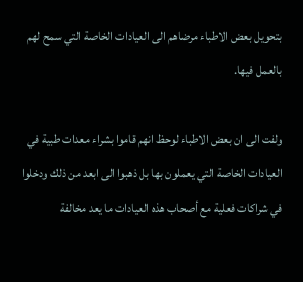بتحويل بعض الاطباء مرضاهم الى العيادات الخاصة التي سمح لهم بالعمل فيها.

ولفت الى ان بعض الاطباء لوحظ انهم قاموا بشراء معدات طبية في العيادات الخاصة التي يعملون بها بل ذهبوا الى ابعد من ذلك ودخلوا في شراكات فعلية مع أصحاب هذه العيادات ما يعد مخالفة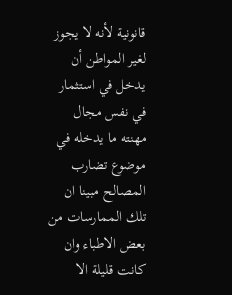قانونية لأنه لا يجوز لغير المواطن أن يدخل في استثمار في نفس مجال مهنته ما يدخله في موضوع تضارب المصالح مبينا ان تلك الممارسات من بعض الاطباء وان كانت قليلة الا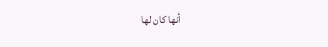أنها كان لها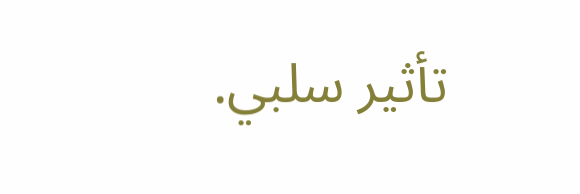تأثير سلبي.